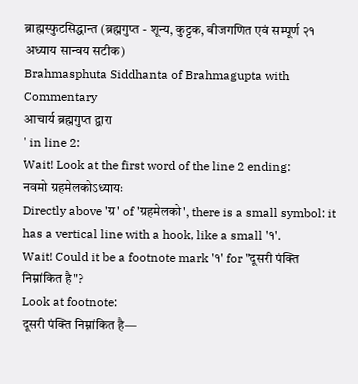ब्राह्मस्फुटसिद्धान्त (ब्रह्मगुप्त - शून्य, कुट्टक, बीजगणित एवं सम्पूर्ण २१ अध्याय सान्वय सटीक)
Brahmasphuta Siddhanta of Brahmagupta with Commentary
आचार्य ब्रह्मगुप्त द्वारा
' in line 2:
Wait! Look at the first word of the line 2 ending:
नवमो ग्रहमेलकोऽध्यायः
Directly above 'ग्र' of 'ग्रहमेलको', there is a small symbol: it has a vertical line with a hook, like a small '१'.
Wait! Could it be a footnote mark '१' for "दूसरी पंक्ति निम्नांकित है"?
Look at footnote:
दूसरी पंक्ति निम्नांकित है—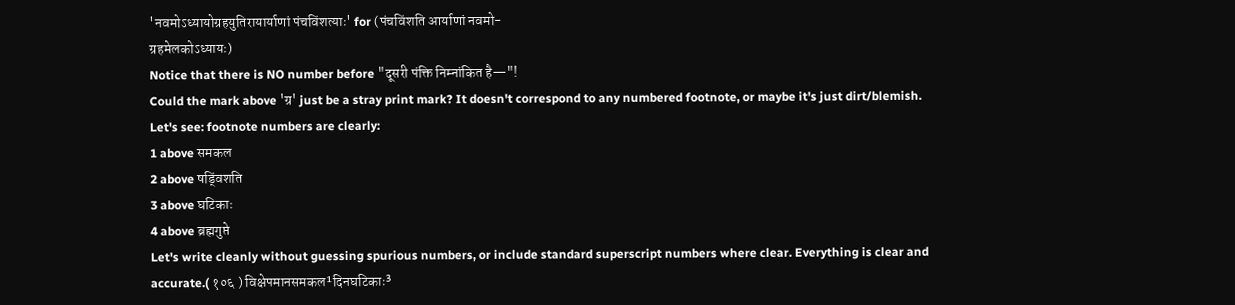'नवमोऽध्यायोग्रहयुतिरायार्याणां पंचविंशत्याः' for (पंचविंशति आर्याणां नवमो-
ग्रहमेलकोऽध्यायः)
Notice that there is NO number before "दूसरी पंक्ति निम्नांकित है—"!
Could the mark above 'ग्र' just be a stray print mark? It doesn't correspond to any numbered footnote, or maybe it's just dirt/blemish.
Let's see: footnote numbers are clearly:
1 above समकल
2 above षड्विंशति
3 above घटिकाः
4 above ब्रह्मगुप्ते
Let's write cleanly without guessing spurious numbers, or include standard superscript numbers where clear. Everything is clear and accurate.( १०६ ) विक्षेपमानसमकल¹दिनघटिकाः³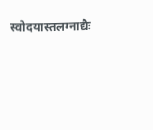स्वोदयास्तलग्नाद्यैः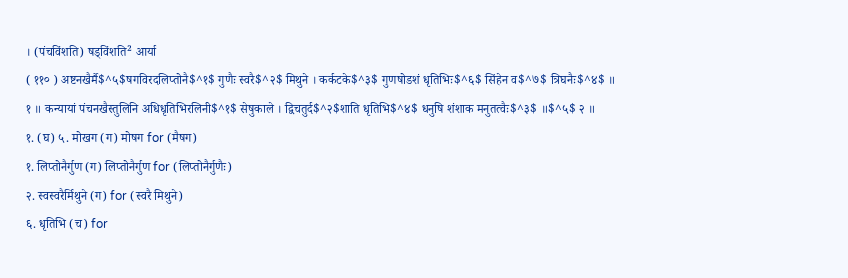। (पंचविंशति) षड्विंशति² आर्या
( ११० ) अष्टनखैर्मै$^५$षगविरदलिप्तोनै$^१$ गुणैः स्वरै$^२$ मिथुने । कर्कटके$^३$ गुणषोडशं धृतिभिः$^६$ सिंहेन व$^७$ त्रिघनैः$^४$ ॥ १ ॥ कन्यायां पंचनखैस्तुलिनि अधिधृतिभिरलिनी$^१$ सेषुकाले । द्विचतुर्द$^२$शाति धृतिभि$^४$ धनुषि शंशाक मनुतत्वैः$^३$ ॥$^५$ २ ॥
१. (घ) ५. मोखग (ग) मोषग for (मैषग)
१. लिप्तोनैर्गुण (ग) लिप्तोनैर्गुण for (लिप्तोनैर्गुणैः)
२. स्वस्वरैर्मिथुने (ग) for (स्वरै मिथुने)
६. धृतिभि (च) for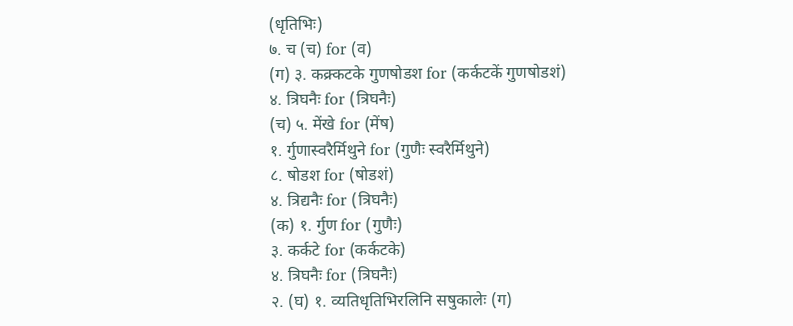(धृतिभिः)
७. च (च) for (व)
(ग) ३. कक्र्कटके गुणषोडश for (कर्कटकें गुणषोडशं)
४. त्रिघनैः for (त्रिघनैः)
(च) ५. मेंखे for (मेंष)
१. र्गुणास्वरैर्मिथुने for (गुणैः स्वरैर्मिथुने)
८. षोडश for (षोडशं)
४. त्रिद्यनैः for (त्रिघनैः)
(क) १. र्गुण for (गुणैः)
३. कर्कटे for (कर्कटके)
४. त्रिघनैः for (त्रिघनैः)
२. (घ) १. व्यतिधृतिभिरलिनि सषुकालेः (ग)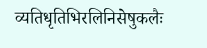व्यतिधृतिभिरलिनिसेषुकलैः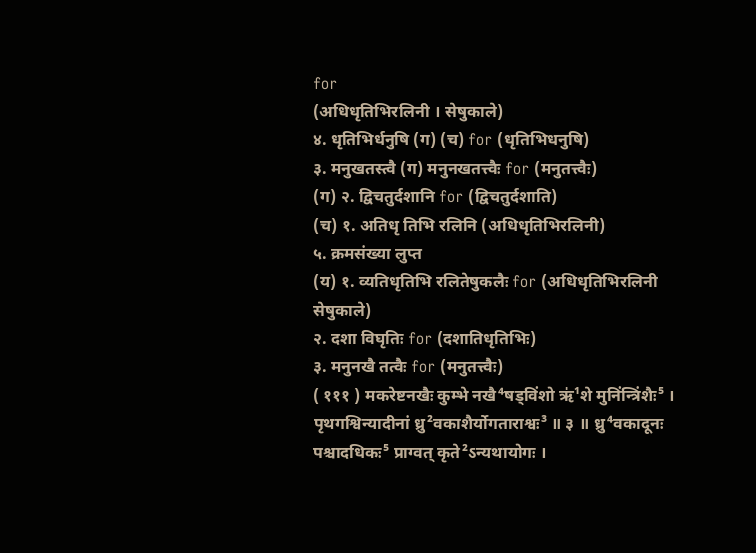for
(अधिधृतिभिरलिनी । सेषुकाले)
४. धृतिभिर्धनुषि (ग) (च) for (धृतिभिधनुषि)
३. मनुखतस्त्वै (ग) मनुनखतत्त्वैः for (मनुतत्त्वैः)
(ग) २. द्विचतुर्दशानि for (द्विचतुर्दशाति)
(च) १. अतिधृ तिभि रलिनि (अधिधृतिभिरलिनी)
५. क्रमसंख्या लुप्त
(य) १. व्यतिधृतिभि रलितेषुकलैः for (अधिधृतिभिरलिनी सेषुकाले)
२. दशा विघृतिः for (दशातिधृतिभिः)
३. मनुनखै तत्वैः for (मनुतत्त्वैः)
( १११ ) मकरेष्टनखैः कुम्भे नखै⁴षड्विंशो ऋ॑¹शे मुनिंन्त्रिंशैः⁵ । पृथगश्विन्यादीनां ध्रु²वकाशैर्योगताराश्वः³ ॥ ३ ॥ ध्रु⁴वकादूनः पश्चादधिकः⁵ प्राग्वत् कृते²ऽन्यथायोगः ।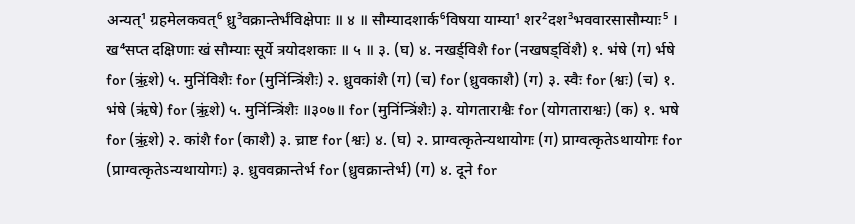अन्यत्¹ ग्रहमेलकवत्⁶ ध्रु³वक्रान्तेर्भंविक्षेपाः ॥ ४ ॥ सौम्यादशार्क⁶विषया याम्या¹ शर²दश³भववारसासौम्याः⁵ । ख⁴सप्त दक्षिणाः खं सौम्याः सूर्ये त्रयोदशकाः ॥ ५ ॥ ३. (घ) ४. नखर्ड्विशै for (नखषड्विंशै) १. भ॑षे (ग) र्भषे for (ऋं॒शे) ५. मुनिंविशैः for (मुनिंन्त्रिंशैः) २. ध्रुवकांशै (ग) (च) for (ध्रुवकाशै) (ग) ३. स्वैः for (श्वः) (च) १. भ॑षे (ऋ॑षे) for (ऋं॒शे) ५. मुनिंन्त्रिंशैः ॥३०७॥ for (मुनिंन्त्रिंशैः) ३. योगताराश्वैः for (योगताराश्वः) (क) १. भषे for (ऋं॒शे) २. कांशै for (काशै) ३. च्राष्ट for (श्वः) ४. (घ) २. प्राग्वत्कृतेन्यथायोगः (ग) प्राग्वत्कृतेऽथायोगः for (प्राग्वत्कृतेऽन्यथायोगः) ३. ध्रुववक्रान्तेर्भ for (ध्रुवक्रान्तेर्भ) (ग) ४. दूने for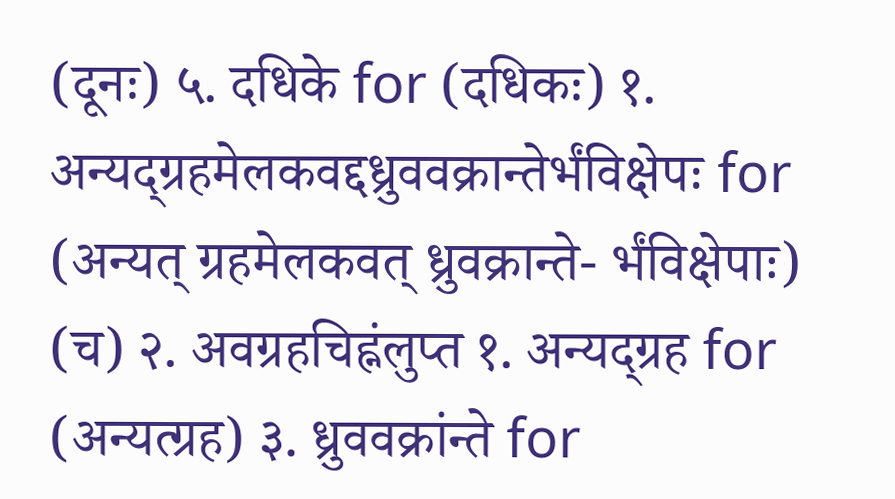(दूनः) ५. दधिके for (दधिकः) १. अन्यद्ग्रहमेलकवद्दध्रुववक्रान्तेर्भंविक्षेपः for (अन्यत् ग्रहमेलकवत् ध्रुवक्रान्ते- र्भंविक्षेपाः) (च) २. अवग्रहचिह्नंलुप्त १. अन्यद्ग्रह for (अन्यत्ग्रह) ३. ध्रुववक्रांन्ते for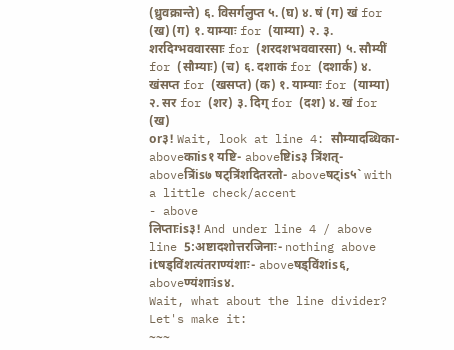(ध्रुवक्रान्ते) ६. विसर्गलुप्त ५. (घ) ४. षं (ग) खं for (ख) (ग) १. याम्याः for (याम्या) २. ३. शरदिग्भववारसाः for (शरदशभववारसा) ५. सौम्यीं for (सौम्याः) (च) ६. दशाकं for (दशार्क) ४. खंसप्त for (खसप्त) (क) १. याम्याः for (याम्या) २. सर for (शर) ३. दिग् for (दश) ४. खं for (ख)
or३! Wait, look at line 4: सौम्यादब्धिका- aboveकाis१ यष्टि- aboveष्टिis३ त्रिंशत्- aboveत्रिंis७ षट्त्रिंशदितरतो- aboveषट्is५` with a little check/accent
- above
लिप्ताःis३! And under line 4 / above line 5:अष्टादशोत्तरजिनाः- nothing above itषड्विंशत्यंतराण्यंशाः- aboveषड्विंशis६, aboveण्यंशाःis४.
Wait, what about the line divider?
Let's make it:
~~~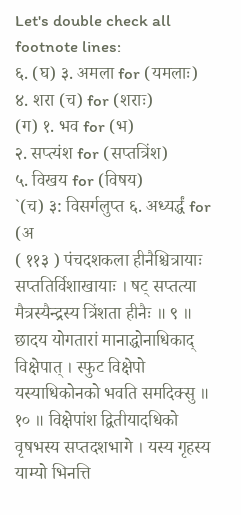Let's double check all footnote lines:
६. (घ) ३. अमला for (यमलाः)
४. शरा (च) for (शराः)
(ग) १. भव for (भ)
२. सप्त्यंश for (सप्तत्रिंश)
५. विखय for (विषय)
`(च) ३: विसर्गलुप्त ६. अध्यर्द्धं for (अ
( ११३ ) पंचदशकला हीनैश्चित्रायाः सप्ततिर्विशाखायाः । षट् सप्तत्या मैत्रस्यैन्द्रस्य त्रिंशता हीनैः ॥ ९ ॥ छादय योगतारां मानाद्धोनाधिकाद् विक्षेपात् । स्फुट विक्षेपो यस्याधिकोनको भवति समदिक्सु ॥ १० ॥ विक्षेपांश द्वितीयादधिको वृषभस्य सप्तदशभागे । यस्य गृहस्य याम्यो भिनत्ति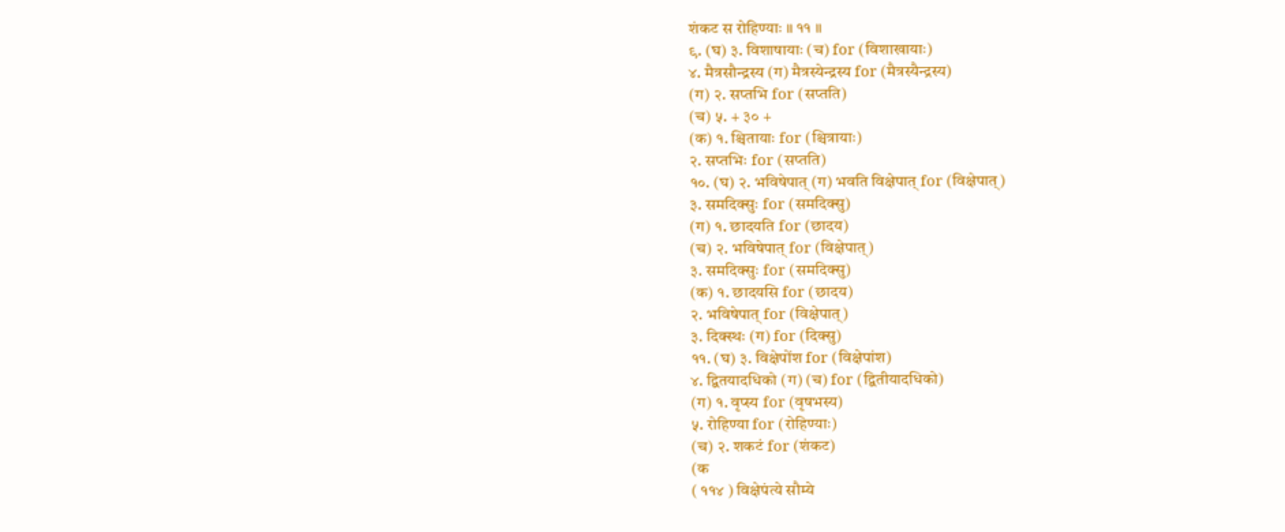शंकट स रोहिण्याः ॥ ११ ॥
९. (घ) ३. विशाषायाः (च) for (विशाखायाः)
४. मैत्रसौन्द्रस्य (ग) मैत्रस्येन्द्रस्य for (मैत्रस्यैन्द्रस्य)
(ग) २. सप्तभि for (सप्तति)
(च) ५. + ३० +
(क) १. श्चितायाः for (श्चित्रायाः)
२. सप्तभिः for (सप्तति)
१०. (घ) २. भविषेपात् (ग) भवति विक्षेपात् for (विक्षेपात्)
३. समदिक्सुः for (समदिक्सु)
(ग) १. छादयति for (छादय)
(च) २. भविषेपात् for (विक्षेपात्)
३. समदिक्सुः for (समदिक्सु)
(क) १. छादयसि for (छादय)
२. भविषेपात् for (विक्षेपात्)
३. दिक्स्थः (ग) for (दिक्सु)
११. (घ) ३. विक्षेपोंश for (विक्षेपांश)
४. द्वितयादधिको (ग) (च) for (द्वितीयादधिको)
(ग) १. वृप्स्य for (वृषभस्य)
५. रोहिण्या for (रोहिण्याः)
(च) २. शकटं for (शंकट)
(क
( ११४ ) विक्षेपंत्ये सौम्ये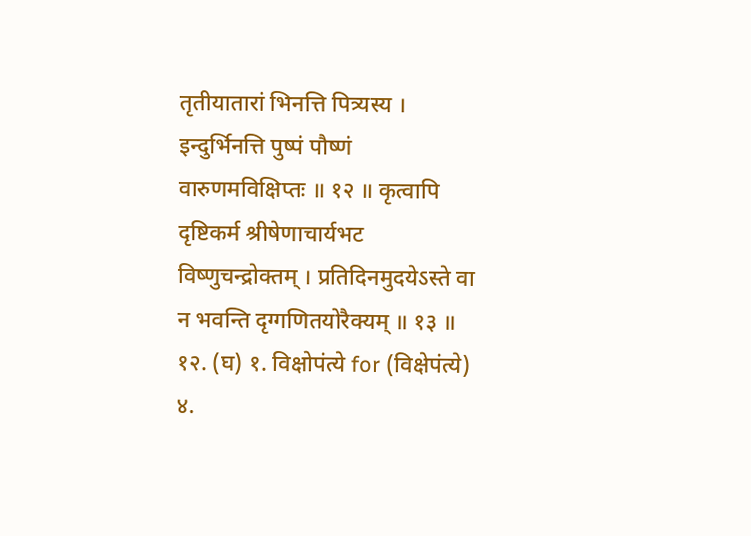तृतीयातारां भिनत्ति पित्र्यस्य । इन्दुर्भिनत्ति पुष्पं पौष्णं वारुणमविक्षिप्तः ॥ १२ ॥ कृत्वापि दृष्टिकर्म श्रीषेणाचार्यभट विष्णुचन्द्रोक्तम् । प्रतिदिनमुदयेऽस्ते वा न भवन्ति दृग्गणितयोरैक्यम् ॥ १३ ॥
१२. (घ) १. विक्षोपंत्ये for (विक्षेपंत्ये)
४.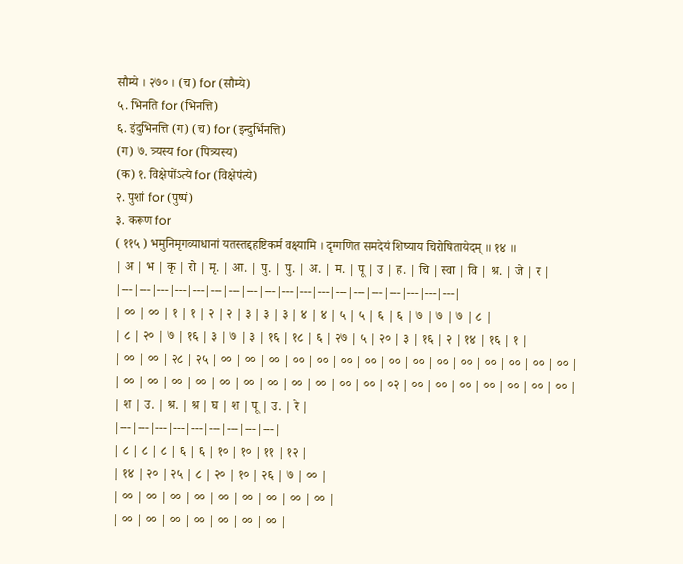सौम्ये । २७० । (च) for (सौम्ये)
५. भिनति for (भिनत्ति)
६. इंदुभिनत्ति (ग) (च) for (इन्दुर्भिनत्ति)
(ग) ७. त्र्यस्य for (पित्र्यस्य)
(क) १. विक्षेपोंऽत्ये for (विक्षेपंत्ये)
२. पुशां for (पुष्पं)
३. करूण for
( ११५ ) भमुनिमृगव्याधानां यतस्तद्दहष्टिकर्म वक्ष्यामि । दृग्गणित समदेयं शिष्याय चिरोषितायेदम् ॥ १४ ॥
| अ | भ | कृ | रो | मृ. | आ. | पु. | पु. | अ. | म. | पू | उ | ह. | चि | स्वा | वि | श्र. | जे | र |
|---|---|---|---|---|---|---|---|---|---|---|---|---|---|---|---|---|---|---|
| ०० | ०० | १ | १ | २ | २ | ३ | ३ | ३ | ४ | ४ | ५ | ५ | ६ | ६ | ७ | ७ | ७ | ८ |
| ८ | २० | ७ | १६ | ३ | ७ | ३ | १६ | १८ | ६ | २७ | ५ | २० | ३ | १६ | २ | १४ | १६ | १ |
| ०० | ०० | २८ | २५ | ०० | ०० | ०० | ०० | ०० | ०० | ०० | ०० | ०० | ०० | ०० | ०० | ०० | ०० | ०० |
| ०० | ०० | ०० | ०० | ०० | ०० | ०० | ०० | ०० | ०० | ०० | ०२ | ०० | ०० | ०० | ०० | ०० | ०० | ०० |
| श | उ. | श्र. | श्र | घ | श | पू | उ. | रे |
|---|---|---|---|---|---|---|---|---|
| ८ | ८ | ८ | ६ | ६ | १० | १० | ११ | १२ |
| १४ | २० | २५ | ८ | २० | १० | २६ | ७ | ०० |
| ०० | ०० | ०० | ०० | ०० | ०० | ०० | ०० | ०० |
| ०० | ०० | ०० | ०० | ०० | ०० | ०० |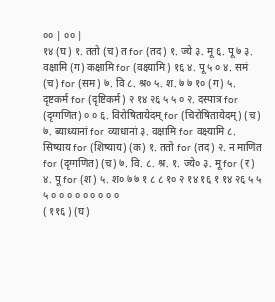०० | ०० |
१४ (घ) १. ततो (च) त for (तद) १. ज्ये ३. मू ६. पू ७ ३. वक्षामि (ग) कक्षामि for (वक्ष्यामि) १६ ४. पू ५ ० ४. समं (च) for (सम) ७. वि ८. श्र० ५. श. ७ ७ १० (ग) ५. दृष्टकर्म for (दृष्टिकर्म) २ १४ २६ ५ ५ ० २. दस्पात्र for (दृग्गणित) ० ० ६. विरोषितायेदम् for (चिरोषितायेदम्) (च) ७. ब्याध्यानां for व्याधानां ३. वक्षामि for वक्ष्यामि ८. सिष्याय for (शिष्याय) (क) १. ततो for (तद) २. न माणित for (दृग्गणित) (च) ७. वि. ८. श्र. १. ज्ये० ३. मू for (र) ४. पू for (श) ५. श० ७ ७ १ ८ ८ १० २ १४ १६ १ १४ २६ ५ ५ ५ ० ० ० ० ० ० ० ० ०
( ११६ ) (घ)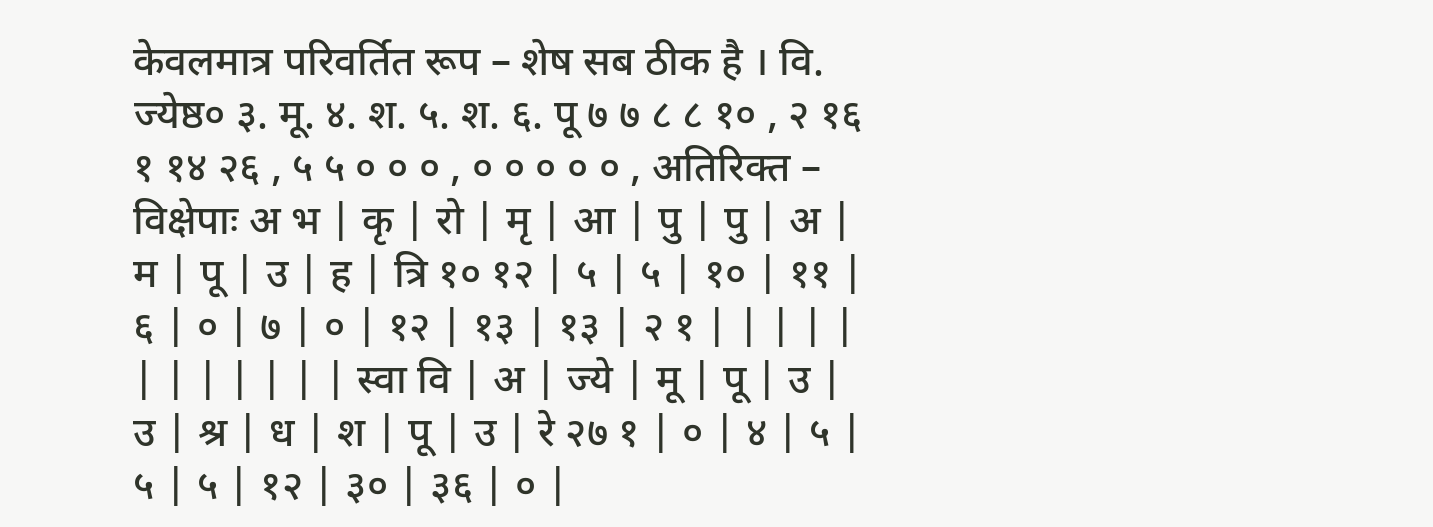केवलमात्र परिवर्तित रूप – शेष सब ठीक है । वि. ज्येष्ठ० ३. मू. ४. श. ५. श. ६. पू ७ ७ ८ ८ १० , २ १६ १ १४ २६ , ५ ५ ० ० ० , ० ० ० ० ० , अतिरिक्त – विक्षेपाः अ भ | कृ | रो | मृ | आ | पु | पु | अ | म | पू | उ | ह | त्रि १० १२ | ५ | ५ | १० | ११ | ६ | ० | ७ | ० | १२ | १३ | १३ | २ १ | | | | | | | | | | | | स्वा वि | अ | ज्ये | मू | पू | उ | उ | श्र | ध | श | पू | उ | रे २७ १ | ० | ४ | ५ | ५ | ५ | १२ | ३० | ३६ | ० |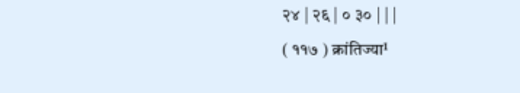२४ | २६ | ० ३० | | |
( ११७ ) क्रांतिज्या¹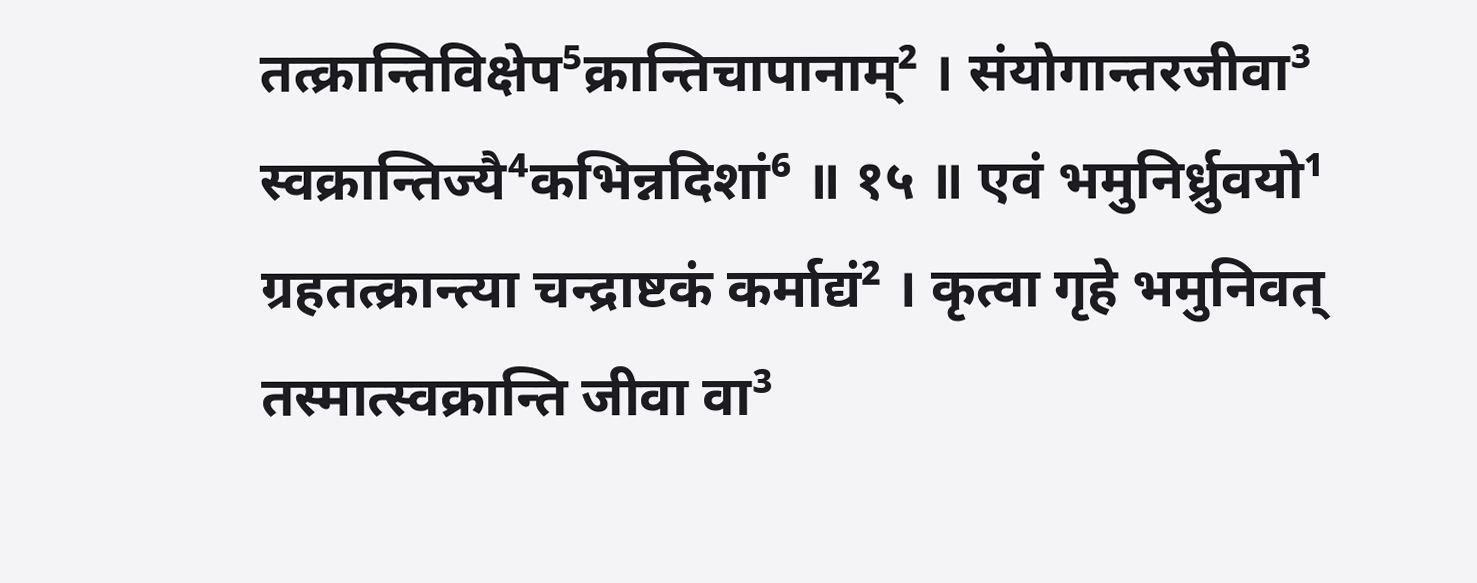तत्क्रान्तिविक्षेप⁵क्रान्तिचापानाम्² । संयोगान्तरजीवा³ स्वक्रान्तिज्यै⁴कभिन्नदिशां⁶ ॥ १५ ॥ एवं भमुनिर्ध्रुवयो¹ ग्रहतत्क्रान्त्या चन्द्राष्टकं कर्माद्यं² । कृत्वा गृहे भमुनिवत् तस्मात्स्वक्रान्ति जीवा वा³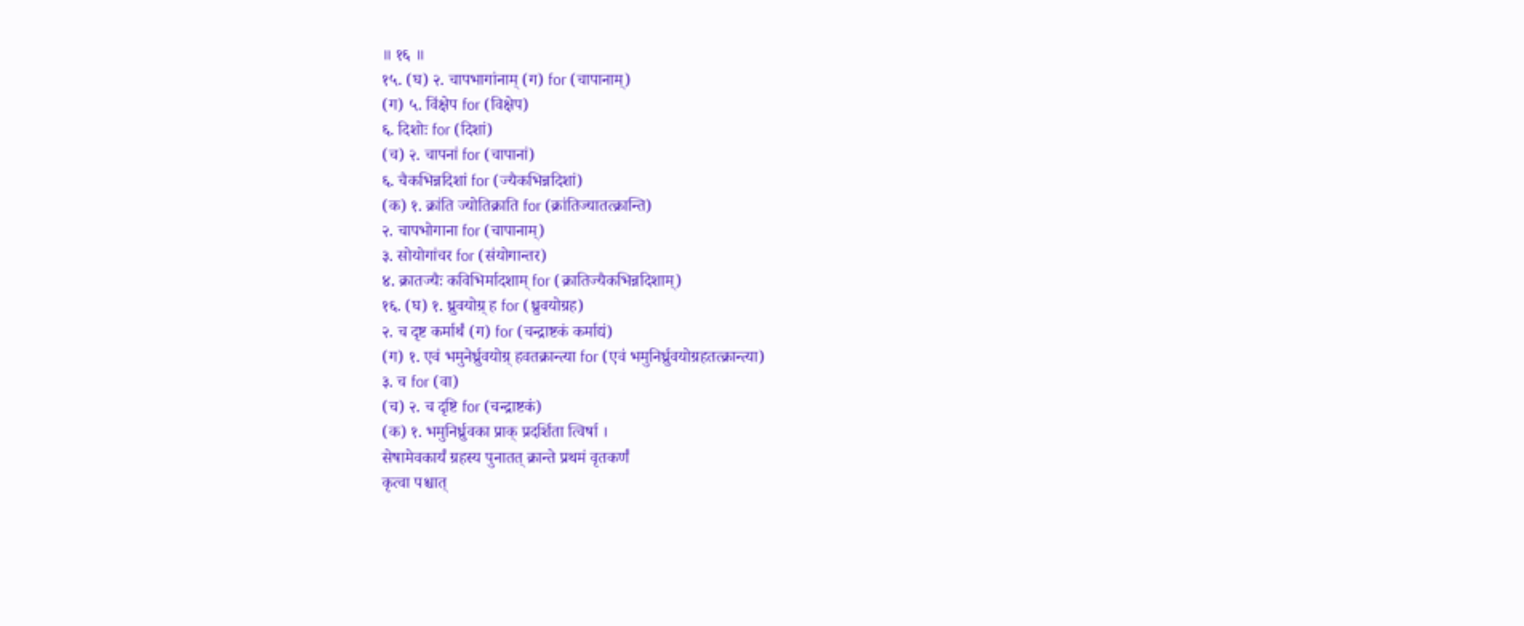॥ १६ ॥
१५. (घ) २. चापभागांनाम् (ग) for (चापानाम्)
(ग) ५. विंक्षेप for (विक्षेप)
६. दिशोः for (दिशां)
(च) २. चापनां for (चापानां)
६. चैकभिन्नदिशां for (ज्यैकभिन्नदिशां)
(क) १. क्रांति ज्योतिक्राति for (क्रांतिज्यातत्क्रान्ति)
२. चापभोगाना for (चापानाम्)
३. सोयोगांचर for (संयोगान्तर)
४. क्रातज्यैः कविभिर्मादशाम् for (क्रातिज्यैकभिन्नदिशाम्)
१६. (घ) १. ध्रुवयोग्र् ह for (ध्रुवयोग्रह)
२. च दृष्ट कर्मार्थं (ग) for (चन्द्राष्टकं कर्माद्यं)
(ग) १. एवं भमुनेर्ध्रुवयोग्र् हवतक्रान्त्या for (एवं भमुनिर्ध्रुवयोग्रहतत्क्रान्त्या)
३. च for (वा)
(च) २. च दृष्टि for (चन्द्राष्टकं)
(क) १. भमुनिर्ध्रुवका प्राक् प्रदर्शिता त्विर्षा ।
सेषामेवकार्यं ग्रहस्य पुनातत् क्रान्ते प्रथमं वृतकर्णं
कृत्वा पश्चात्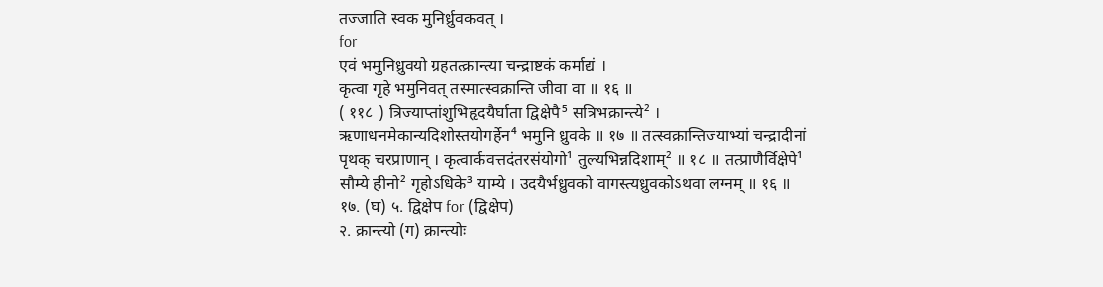तज्जाति स्वक मुनिर्ध्रुवकवत् ।
for
एवं भमुनिध्रुवयो ग्रहतत्क्रान्त्या चन्द्राष्टकं कर्माद्यं ।
कृत्वा गृहे भमुनिवत् तस्मात्स्वक्रान्ति जीवा वा ॥ १६ ॥
( ११८ ) त्रिज्याप्तांशुभिहृदयैर्घाता द्विक्षेपै⁵ सत्रिभक्रान्त्ये² । ऋणाधनमेकान्यदिशोस्तयोगर्हेन⁴ भमुनि ध्रुवके ॥ १७ ॥ तत्स्वक्रान्तिज्याभ्यां चन्द्रादीनां पृथक् चरप्राणान् । कृत्वार्कवत्तदंतरसंयोगो¹ तुल्यभिन्नदिशाम्² ॥ १८ ॥ तत्प्राणैर्विक्षेपे¹ सौम्ये हीनो² गृहोऽधिके³ याम्ये । उदयैर्भध्रुवको वागस्त्यध्रुवकोऽथवा लग्नम् ॥ १६ ॥
१७. (घ) ५. द्विक्षेप for (द्विक्षेप)
२. क्रान्त्यो (ग) क्रान्त्योः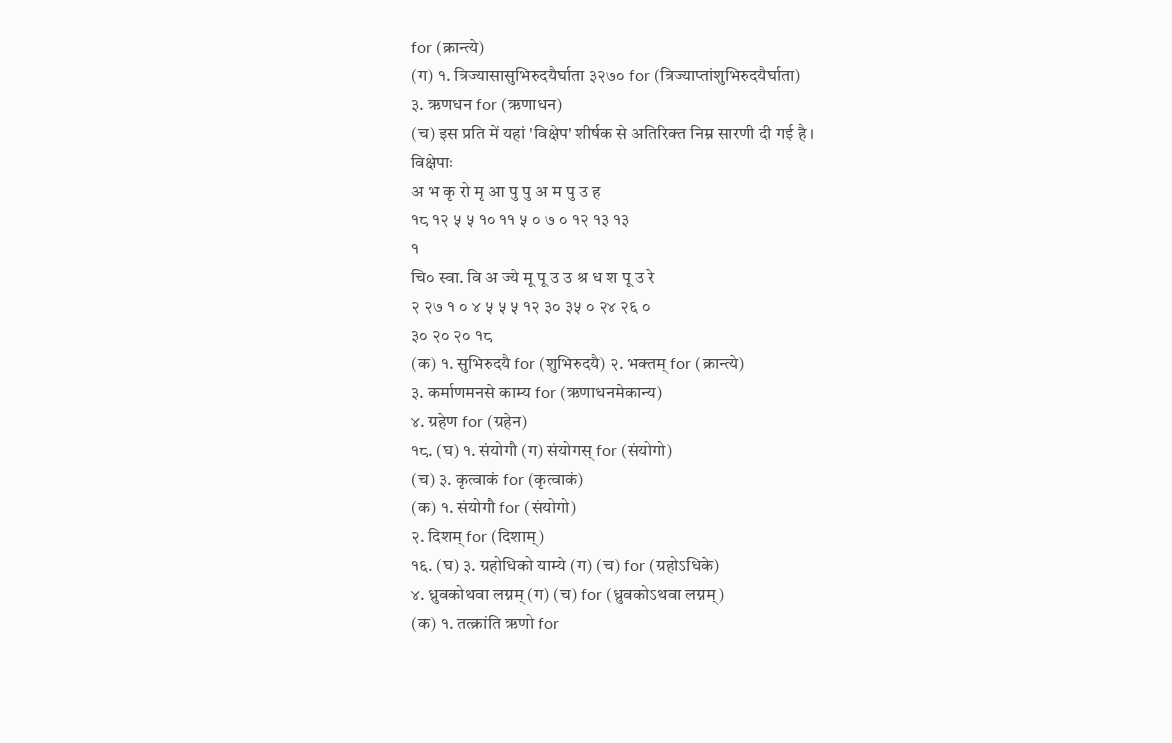for (क्रान्त्ये)
(ग) १. त्रिज्यासासुभिरुदयैर्घाता ३२७० for (त्रिज्याप्तांशुभिरुदयैर्घाता)
३. ऋणधन for (ऋणाधन)
(च) इस प्रति में यहां 'विक्षेप' शीर्षक से अतिरिक्त निम्न सारणी दी गई है ।
विक्षेपाः
अ भ कृ रो मृ आ पु पु अ म पु उ ह
१८ १२ ५ ५ १० ११ ५ ० ७ ० १२ १३ १३
१
चि० स्वा. वि अ ज्ये मू पू उ उ श्र ध श पू उ रे
२ २७ १ ० ४ ५ ५ ५ १२ ३० ३५ ० २४ २६ ०
३० २० २० १८
(क) १. सुभिरुदयै for (शुभिरुदयै) २. भक्तम् for (क्रान्त्ये)
३. कर्माणमनसे काम्य for (ऋणाधनमेकान्य)
४. ग्रहेण for (ग्रहेन)
१८. (घ) १. संयोगौ (ग) संयोगस् for (संयोगो)
(च) ३. कृत्वाकं for (कृत्वाकं)
(क) १. संयोगौ for (संयोगो)
२. दिशम् for (दिशाम्)
१६. (घ) ३. ग्रहोधिको याम्ये (ग) (च) for (ग्रहोऽधिके)
४. ध्रुवकोथवा लग्नम् (ग) (च) for (ध्रुवकोऽथवा लग्नम्)
(क) १. तत्क्रांति ऋणो for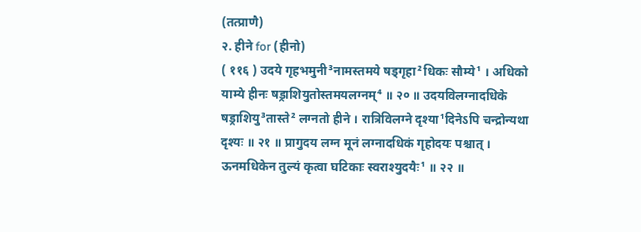(तत्प्राणै)
२. हीने for (हीनो)
( ११६ ) उदये गृहभमुनी³नामस्तमये षड्गृहा²धिकः सौम्ये¹ । अधिको याम्ये हीनः षड्राशियुतोस्तमयलग्नम्⁴ ॥ २० ॥ उदयविलग्नादधिके षड्राशियु³तास्ते² लग्नतो हीने । रात्रिविलग्ने दृश्या¹दिनेऽपि चन्द्रोन्यथा दृश्यः ॥ २१ ॥ प्रागुदय लग्न मूनं लग्नादधिकं गृहोदयः पश्चात् । ऊनमधिकेन तुल्यं कृत्वा घटिकाः स्वराश्युदयैः¹ ॥ २२ ॥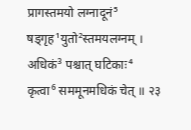प्रागस्तमयो लग्नादूनं⁵ षड्गृह¹युतो²स्तमयलग्नम् । अधिकं³ पश्चात् घटिकाः⁴ कृत्वा⁶ सममूनमधिकं चेत् ॥ २३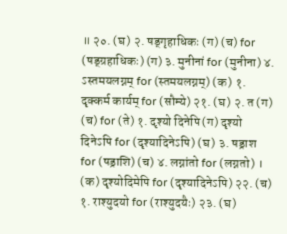॥ २०. (घ) २. षड्गृहाधिकः (ग) (च) for (षड्ग्रहाधिकः) (ग) ३. मुनीनां for (मुनीना) ४. ऽस्तमयलग्नम् for (स्तमयलग्नम्) (क) १. दृक्कर्म कार्यम् for (सौम्ये) २१. (घ) २. त (ग) (च) for (ते) १. दृश्यो दिनेपि (ग) दृश्यो दिनेऽपि for (दृश्यादिनेऽपि) (घ) ३. षड्राश for (षड्राशि) (च) ४. लग्नांतो for (लग्नतो) । (क) दृश्योदिमेपि for (दृश्यादिनेऽपि) २२. (च) १. राश्युदयो for (राश्युदयैः) २३. (घ)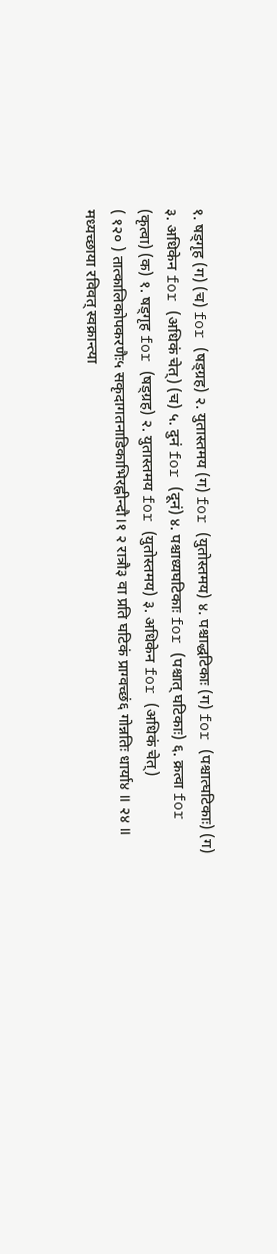१. षड्गृह (ग) (च) for (षड्ग्रह) २. युतास्तमय (ग) for (युतोस्तमय) ४. पश्चाद्धटिकाः (ग) for (पश्चात्घटिकाः) (ग) ३. अधिकेन for (अधिकं चेत्) (च) ५. दुनं for (दूनं) ४. पश्चाध्यघटिकाः for (पश्चात् घटिकाः) ६. क्रत्वा for (कृत्वा) (क) १. षड्गृह for (षड्ग्रह) २. युतास्तमय for (युतोस्तमय) ३. अधिकेन for (अधिकं चेत्)
( १२० ) तात्कालिकोपकरणैः५ सकृदागतनाडिकाभिरह्नीन्दौ।१ २ रात्रौ३ वा प्रति घटिकं प्राग्वच्छं६ गोन्नतिः धार्या४ ॥ २४ ॥ मध्यच्छाया रविवत् स्वक्रान्त्या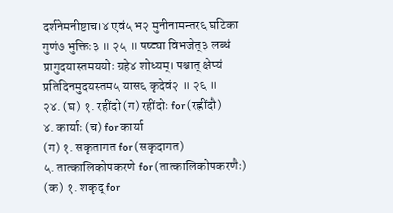दर्शनेमनीष्टाच।४ एवं५ भ२ मुनीनामन्तर६ घटिका गुणं७ भुक्तिः३ ॥ २५ ॥ षष्ट्या विभजेत्३ लब्धं प्रागुदयास्तमययोः ग्रहे४ शोध्यम्। पश्चात् क्षेप्यं प्रतिदिनमुदयस्तम५ यास६ कृदेवं२ ॥ २६ ॥
२४. (घ) १. रहींदो (ग) रहींदोः for (रह्नींदौ)
४. कार्याः (च) for कार्या
(ग) १. सकृतागत for (सकृदागत)
५. तात्कालिकोपकरणे for (तात्कालिकोपकरणैः)
(क) १. शकृद् for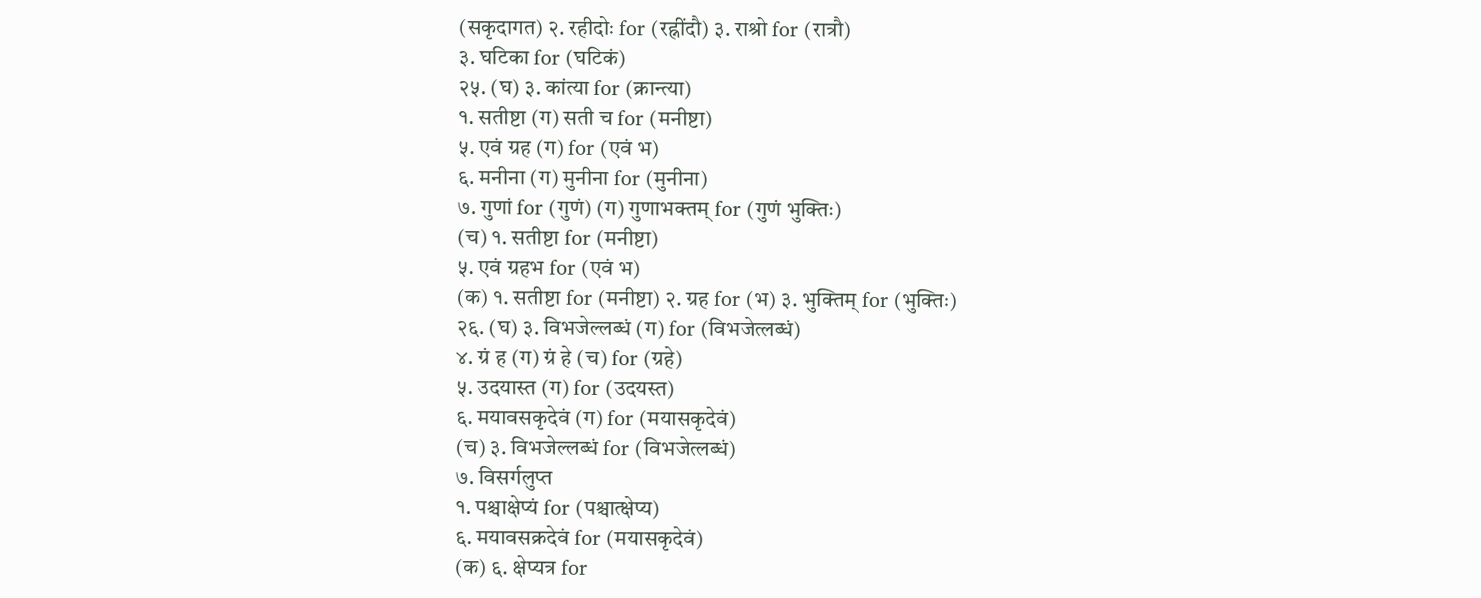(सकृदागत) २. रहीदोः for (रह्नींदौ) ३. राश्रो for (रात्रौ)
३. घटिका for (घटिकं)
२५. (घ) ३. कांत्या for (क्रान्त्या)
१. सतीष्टा (ग) सती च for (मनीष्टा)
५. एवं ग्रह (ग) for (एवं भ)
६. मनीना (ग) मुनीना for (मुनीना)
७. गुणां for (गुणं) (ग) गुणाभक्तम् for (गुणं भुक्तिः)
(च) १. सतीष्टा for (मनीष्टा)
५. एवं ग्रहभ for (एवं भ)
(क) १. सतीष्टा for (मनीष्टा) २. ग्रह for (भ) ३. भुक्तिम् for (भुक्तिः)
२६. (घ) ३. विभजेल्लब्धं (ग) for (विभजेत्लब्धं)
४. ग्रं ह (ग) ग्रं हे (च) for (ग्रहे)
५. उदयास्त (ग) for (उदयस्त)
६. मयावसकृदेवं (ग) for (मयासकृदेवं)
(च) ३. विभजेल्लब्धं for (विभजेत्लब्धं)
७. विसर्गलुप्त
१. पश्चाक्षेप्यं for (पश्चात्क्षेप्य)
६. मयावसक्रदेवं for (मयासकृदेवं)
(क) ६. क्षेप्यत्र for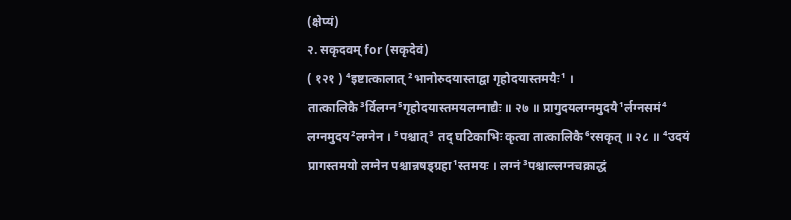(क्षेप्यं)
२. सकृदवम् for (सकृदेवं)
( १२१ ) ⁴इष्टात्कालात् ²भानोरुदयास्ताद्वा गृहोदयास्तमयैः¹ । तात्कालिकै³र्विलग्न⁵गृहोदयास्तमयलग्नाद्यैः ॥ २७ ॥ प्रागुदयलग्नमुदयै¹र्लग्नसमं⁴ लग्नमुदय²लग्नेन । ⁵पश्चात्³ तद् घटिकाभिः कृत्वा तात्कालिकै⁶रसकृत् ॥ २८ ॥ ⁴उदयं प्रागस्तमयो लग्नेन पश्चान्नषड्ग्रहा¹स्तमयः । लग्नं ³पश्चाल्लग्नचक्राद्धं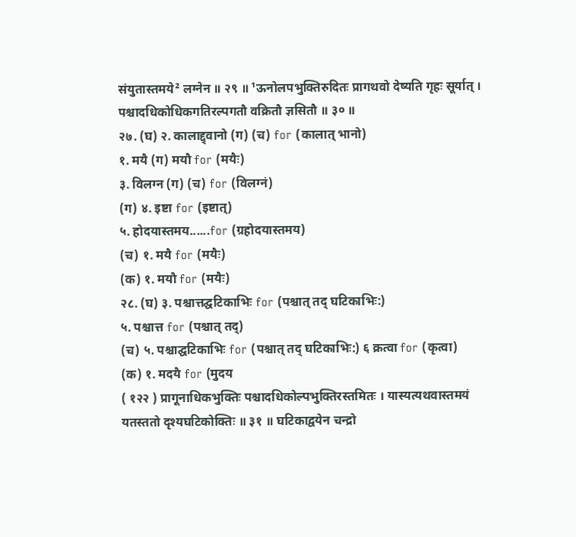संयुतास्तमये² लग्नेन ॥ २९ ॥ ¹ऊनोलपभुक्तिरुदितः प्रागथवो देष्यति गृहः सूर्यात् । पश्चादधिकोधिकगतिरल्पगतौ वक्रितौ ज्ञसितौ ॥ ३० ॥
२७. (घ) २. कालाद्द्वानो (ग) (च) for (कालात् भानो)
१. मयै (ग) मयौ for (मयैः)
३. विलग्न (ग) (च) for (विलग्नं)
(ग) ४. इष्टा for (इष्टात्)
५. होदयास्तमय......for (ग्रहोदयास्तमय)
(च) १. मयै for (मयैः)
(क) १. मयौ for (मयैः)
२८. (घ) ३. पश्चात्तद्घटिकाभिः for (पश्चात् तद् घटिकाभिः:)
५. पश्चात्त for (पश्चात् तद्)
(च) ५. पश्चाद्घटिकाभिः for (पश्चात् तद् घटिकाभिः:) ६ क्रत्वा for (कृत्वा)
(क) १. मदयै for (मुदय
( १२२ ) प्रागूनाधिकभुक्तिः पश्चादधिकोल्पभुक्तिरस्तमितः । यास्यत्यथवास्तमयं यतस्ततो दृश्यघटिकोक्तिः ॥ ३१ ॥ घटिकाद्वयेन चन्द्रो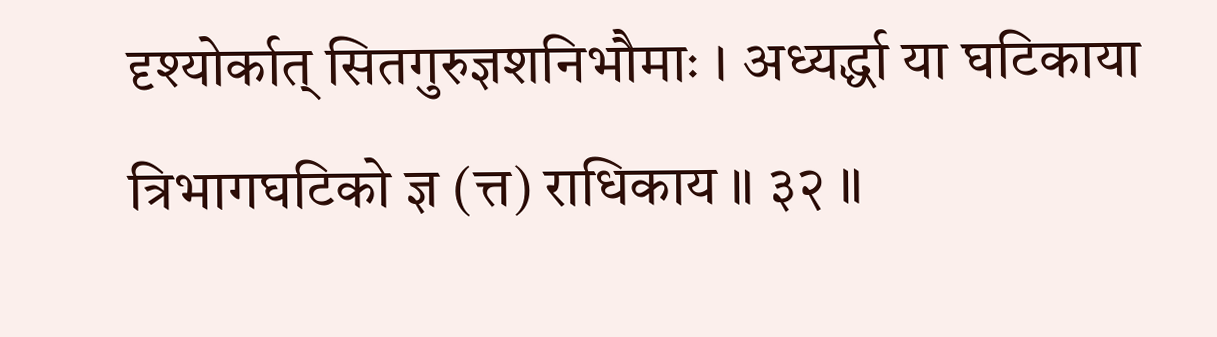दृश्योर्कात् सितगुरुज्ञशनिभौमाः । अध्यर्द्धा या घटिकाया त्रिभागघटिको ज्ञ (त्त) राधिकाय ॥ ३२ ॥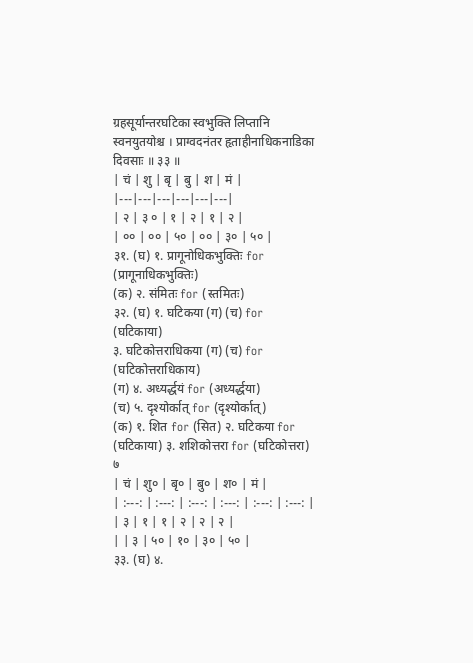ग्रहसूर्यान्तरघटिका स्वभुक्ति लिप्तानि स्वनयुतयोश्च । प्राग्वदनंतर हृताहीनाधिकनाडिका दिवसाः ॥ ३३ ॥
| चं | शु | बृ | बु | श | मं |
|---|---|---|---|---|---|
| २ | ३ ० | १ | २ | १ | २ |
| ०० | ०० | ५० | ०० | ३० | ५० |
३१. (घ) १. प्रागूनोधिकभुक्तिः for (प्रागूनाधिकभुक्तिः)
(क) २. संमितः for (स्तमितः)
३२. (घ) १. घटिकया (ग) (च) for (घटिकाया)
३. घटिकोत्तराधिकया (ग) (च) for (घटिकोत्तराधिकाय)
(ग) ४. अध्यर्द्धयं for (अध्यर्द्धया)
(च) ५. दृश्योर्कात् for (दृश्योर्कात्)
(क) १. शित for (सित) २. घटिकया for (घटिकाया) ३. शशिकोत्तरा for (घटिकोत्तरा)
७
| चं | शु० | बृ० | बु० | श० | मं |
| :---: | :---: | :---: | :---: | :---: | :---: |
| ३ | १ | १ | २ | २ | २ |
| | ३ | ५० | १० | ३० | ५० |
३३. (घ) ४.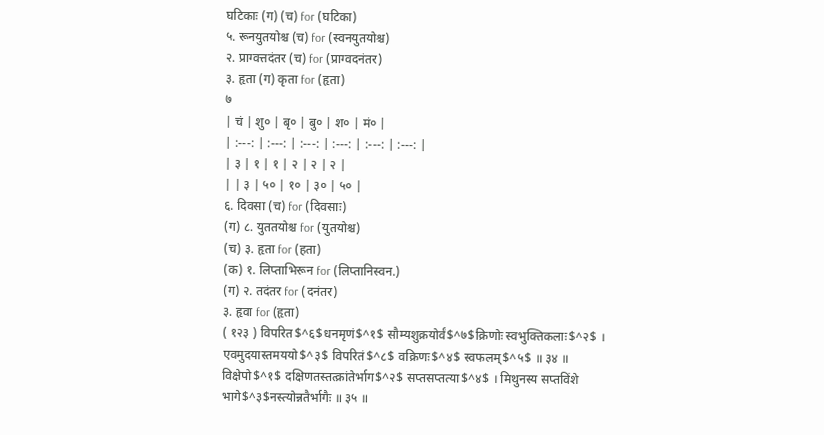घटिकाः (ग) (च) for (घटिका)
५. रूनयुतयोश्च (च) for (स्वनयुतयोश्च)
२. प्राग्वत्तदंतर (च) for (प्राग्वदनंतर)
३. हृता (ग) कृता for (हृता)
७
| चं | शु० | बृ० | बु० | श० | मं० |
| :---: | :---: | :---: | :---: | :---: | :---: |
| ३ | १ | १ | २ | २ | २ |
| | ३ | ५० | १० | ३० | ५० |
६. दिवसा (च) for (दिवसाः)
(ग) ८. युततयोश्च for (युतयोश्च)
(च) ३. हृता for (हता)
(क) १. लिप्ताभिरून for (लिप्तानिस्वन.)
(ग) २. तदंतर for (दनंतर)
३. हृवा for (हृता)
( १२३ ) विपरित$^६$धनमृणं$^१$ सौम्यशुक्रयोर्वं$^७$क्रिणोः स्वभुक्तिकलाः$^२$ । एवमुदयास्तमययो$^३$ विपरितं$^८$ वक्रिणः$^४$ स्वफलम्$^५$ ॥ ३४ ॥ विक्षेपो$^१$ दक्षिणतस्तत्क्रांतेर्भाग$^२$ सप्तसप्तत्या$^४$ । मिथुनस्य सप्तविंशे भागे$^३$नस्त्योन्नतैर्भागैः ॥ ३५ ॥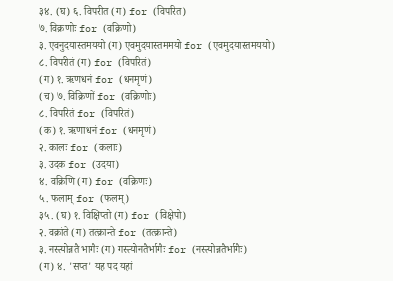३४. (घ) ६. विपरीत (ग) for (विपरित)
७. विक्रणोः for (वक्रिणो)
३. एवनुदयास्तमययो (ग) एवमुदयास्तममयो for (एवमुदयास्तमययो)
८. विपरीतं (ग) for (विपरितं)
(ग) १. ऋणधनं for (धनमृणं)
(च) ७. विक्रिणों for (वक्रिणोः)
८. विपरितं for (विपरितं)
(क) १. ऋणाधनं for (धनमृणं)
२. कालः for (कलाः)
३. उदक for (उदया)
४. वक्रिणि (ग) for (वक्रिणः)
५. फलाम् for (फलम्)
३५. (घ) १. विक्षिप्तो (ग) for (विक्षेपो)
२. वक्रांते (ग) तत्क्रान्ते for (तत्क्रान्ते)
३. नस्त्योन्नतै भागैः (ग) गस्त्योनतैर्भागैः for (नस्त्योन्नतैर्भागैः)
(ग) ४. 'सप्त' यह पद यहां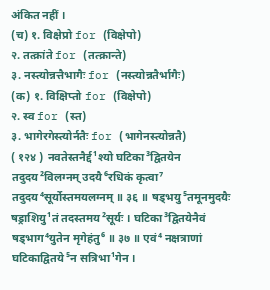अंकित नहीं ।
(च) १. विक्षेप्रो for (विक्षेपो)
२. तत्क्रांते for (तत्क्रान्ते)
३. नस्त्योन्नत्तैभागैः for (नस्त्योन्नतैर्भागैः)
(क) १. विक्षिप्तो for (विक्षेपो)
२. स्व for (स्त)
३. भागेरगेस्त्योर्नतैः for (भागेनस्त्योन्नतै)
( १२४ ) नवतेस्तनैर्द्द¹श्यो घटिका³द्वितयेन तदुदय²विलग्नम् उदयै⁶रधिकं कृत्वा⁷ तदुदय⁴सूर्योस्तमयलग्नम् ॥ ३६ ॥ षड्भयु⁵तमूनमुदयैः षड्राशियु¹तं तदस्तमय²सूर्यः । घटिका³द्वितयेनैवं षड्भाग⁴युतेन मृगेहंतु⁶ ॥ ३७ ॥ एवं⁴ नक्षत्राणां घटिकाद्वितये⁵न सत्रिभा¹गेन ।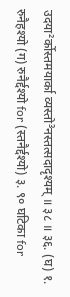उदया²र्कोस्तमयार्का व्यस्तो³नस्तत्सदादृश्यम् ॥ ३८ ॥ ३६. (घ) १. रुनैहश्यो (ग) रुनैर्द्दश्यो for (स्तनैर्द्दश्यो) ३. ९० घटिका for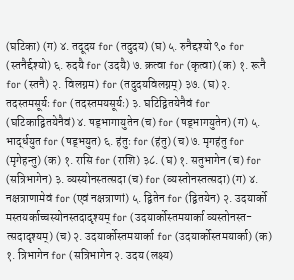(घटिका) (ग) ४. तदूदय for (तदुदय) (घ) ५. रुनैद्दश्यो ९० for (स्तनैर्द्दश्यो) ६. रुदयै for (उदयै) ७. क्रत्वा for (कृत्वा) (क) १. रूनै for (स्तनै) २. विलग्नम) for (तदुदयविलग्नम्) ३७. (घ) २. तदस्तमसूर्यः for (तदस्तमयसूर्यः) ३. घटिद्वितयेनैवं for (घटिकाद्वितयेनैवं) ४. षड्भागायुतेन (च) for (षड्भागयुतेन) (ग) ५. भार्द्धयुत for (षड्भयुत) ६. हंतुः for (हंतु) (च) ७. मृगहंतु for (मृगेहन्तु) (क) १. रासि for (राशि) ३८. (घ) १. सतुभागेन (च) for (सत्रिभागेन) ३. व्यस्योनस्तत्सदा (च) for (व्यस्तोनस्तत्सदा) (ग) ४. नक्षत्राणामेवं for (एवं नक्षत्राणां) ५. द्वितेन for (द्वितयेन) २. उदयार्को मस्तयर्काच्चस्योनस्तदादृश्यम् for (उदयार्कोस्तमयार्का व्यस्तोनस्त- त्सदादृश्यम्) (च) २. उदयार्कोस्तमयार्का for (उदयार्कोस्तमयार्का) (क) १. त्रिभागेन for (सत्रिभागेन २. उदय (लक्ष्य)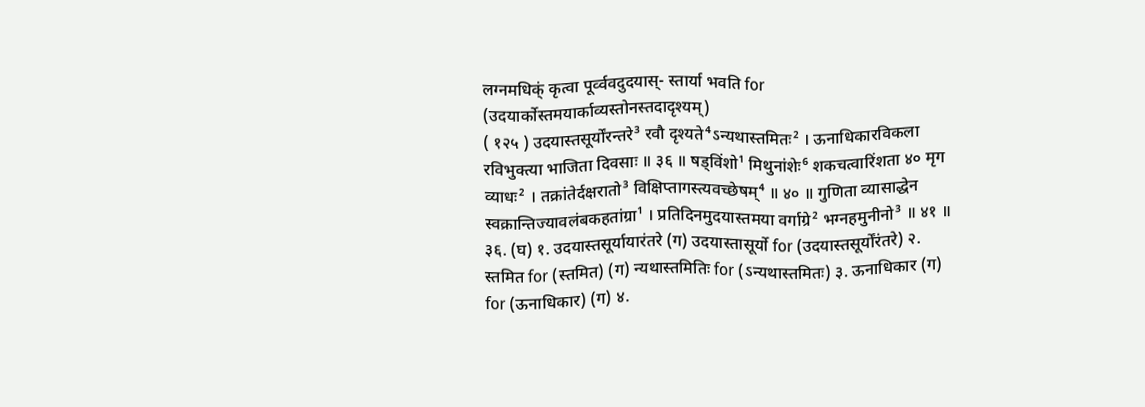लग्नमधिक्ं कृत्वा पूर्व्ववदुदयास्- स्तार्या भवति for (उदयार्कोस्तमयार्काव्यस्तोनस्तदादृश्यम्)
( १२५ ) उदयास्तसूर्योंरन्तरे³ रवौ दृश्यते⁴ऽन्यथास्तमितः² । ऊनाधिकारविकला रविभुक्त्या भाजिता दिवसाः ॥ ३६ ॥ षड्विंशो¹ मिथुनांशेः⁶ शकचत्वारिंशता ४० मृग व्याधः² । तक्रांतेर्दक्षरातो³ विक्षिप्तागस्त्यवच्छेषम्⁴ ॥ ४० ॥ गुणिता व्यासाद्धेन स्वक्रान्तिज्यावलंबकहतांग्रा¹ । प्रतिदिनमुदयास्तमया वर्गाग्रे² भग्नहमुनीनो³ ॥ ४१ ॥ ३६. (घ) १. उदयास्तसूर्यायारंतरे (ग) उदयास्तासूर्यो for (उदयास्तसूर्योंरंतरे) २. स्तमित for (स्तमित) (ग) न्यथास्तमितिः for (ऽन्यथास्तमितः) ३. ऊनाधिकार (ग) for (ऊनाधिकार) (ग) ४.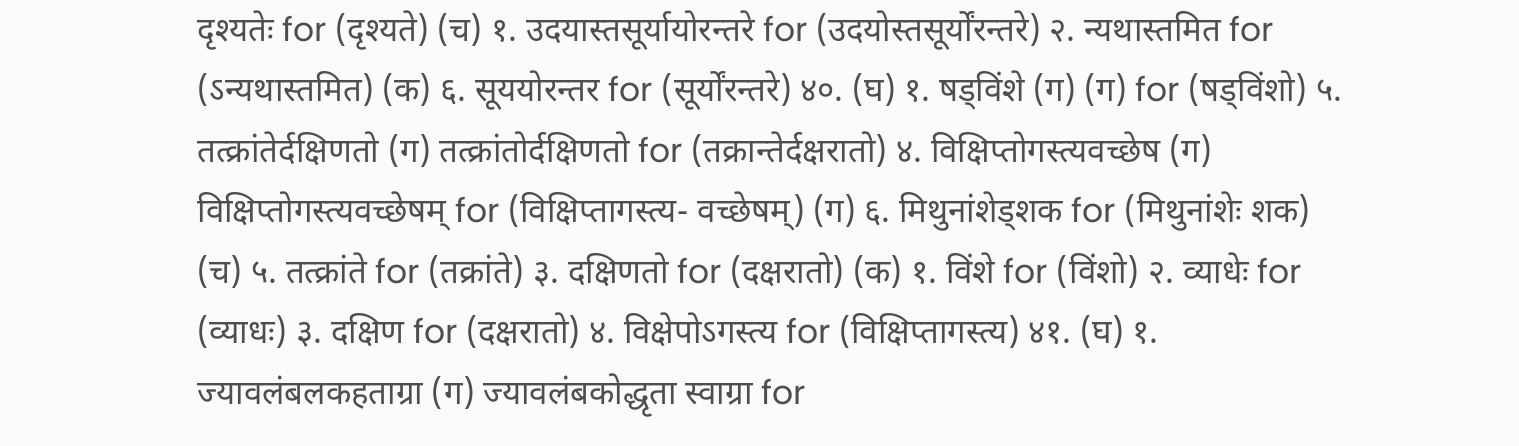दृश्यतेः for (दृश्यते) (च) १. उदयास्तसूर्यायोरन्तरे for (उदयोस्तसूर्योंरन्तरे) २. न्यथास्तमित for (ऽन्यथास्तमित) (क) ६. सूययोरन्तर for (सूर्योंरन्तरे) ४०. (घ) १. षड्विंशे (ग) (ग) for (षड्विंशो) ५. तत्क्रांतेर्दक्षिणतो (ग) तत्क्रांतोर्दक्षिणतो for (तक्रान्तेर्दक्षरातो) ४. विक्षिप्तोगस्त्यवच्छेष (ग) विक्षिप्तोगस्त्यवच्छेषम् for (विक्षिप्तागस्त्य- वच्छेषम्) (ग) ६. मिथुनांशेड्शक for (मिथुनांशेः शक) (च) ५. तत्क्रांते for (तक्रांते) ३. दक्षिणतो for (दक्षरातो) (क) १. विंशे for (विंशो) २. व्याधेः for (व्याधः) ३. दक्षिण for (दक्षरातो) ४. विक्षेपोऽगस्त्य for (विक्षिप्तागस्त्य) ४१. (घ) १. ज्यावलंबलकहताग्रा (ग) ज्यावलंबकोद्धृता स्वाग्रा for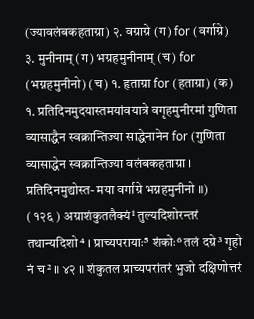(ज्यावलंबकहताग्रा) २. वग्राग्रे (ग) for (वर्गाग्रे) ३. मुनीनाम् (ग) भग्रहमुनीनाम् (च) for (भग्नहमुनीनो) (च) १. हृताग्रा for (हताग्रा) (क) १. प्रतिदिनमुदयास्तमयांवयात्रे वगृहमुनीरमां गुणिता व्यासाद्धैन स्वक्रान्तिज्या साद्धेनानेन for (गुणिता व्यासाद्धेन स्वक्रान्तिज्या वलंबकहताग्रा । प्रतिदिनमुद्योस्त- मया वर्गाग्रे भग्नहमुनीनो ॥)
( १२६ ) अग्राशंकुतलैक्यं¹ तुल्यदिशोरन्तरं तथान्यदिशो⁴ । प्राच्यपरायाः⁵ शंकोः⁶ तलं दग्रे³ गृहो नं च² ॥ ४२ ॥ शंकुतल प्राच्यपरांतरं भुजो दक्षिणोत्तरं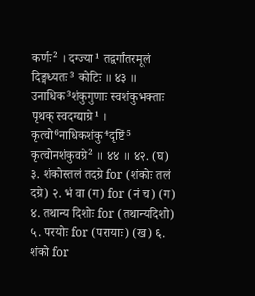कर्णः² । दग्ज्या¹ तद्वर्गांतरमूलं दिङ्मध्यतः³ कोटिः ॥ ४३ ॥ उनाधिक³शंकुगुणाः स्वशंकुभक्ताः पृथक् स्वदग्द्याग्रे¹ । कृत्वो⁶नाधिकशंकु⁴दृष्टिं⁵ कृत्वोनशंकुवग्रे² ॥ ४४ ॥ ४२. (घ) ३. शंकोस्तलं तदग्रे for (शंकोः तलं दग्रे) २. भं वा (ग) for (नं च) (ग) ४. तथान्य दिशोः for (तथान्यदिशो) ५. परयोः for (परायाः) (ख) ६. शंको for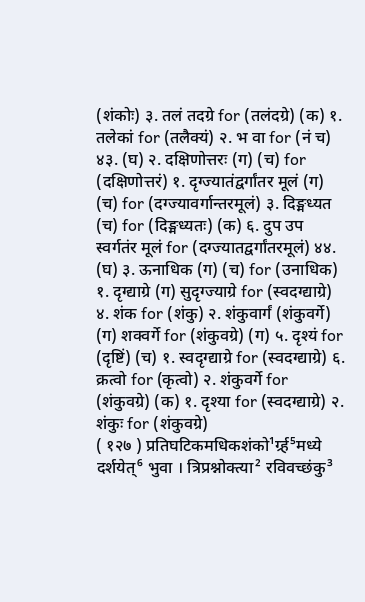(शंकोः) ३. तलं तदग्रे for (तलंदग्रे) (क) १. तलेकां for (तलैक्यं) २. भ वा for (नं च) ४३. (घ) २. दक्षिणोत्तरः (ग) (च) for (दक्षिणोत्तरं) १. दृग्ज्यातंद्वर्गांतर मूलं (ग) (च) for (दग्ज्यावर्गान्तरमूलं) ३. दिङ्मध्यत (च) for (दिङ्मध्यतः) (क) ६. दुप उप स्वर्गतंर मूलं for (दग्ज्यातद्वर्गांतरमूलं) ४४. (घ) ३. ऊनाधिक (ग) (च) for (उनाधिक) १. दृग्द्याग्रे (ग) सुदृग्ज्याग्रे for (स्वदग्द्याग्रे) ४. शंक for (शंकु) २. शंकुवार्गं (शंकुवर्गे) (ग) शक्वर्गे for (शंकुवग्रे) (ग) ५. दृश्यं for (दृष्टिं) (च) १. स्वदृग्द्याग्रे for (स्वदग्द्याग्रे) ६. क्रत्वो for (कृत्वो) २. शंकुवर्गे for (शंकुवग्रे) (क) १. दृश्या for (स्वदग्द्याग्रे) २. शंकुः for (शंकुवग्रे)
( १२७ ) प्रतिघटिकमधिकशंको¹र्ग्र्ह⁵मध्ये दर्शयेत्⁶ भुवा । त्रिप्रश्नोक्त्या² रविवच्छंकु³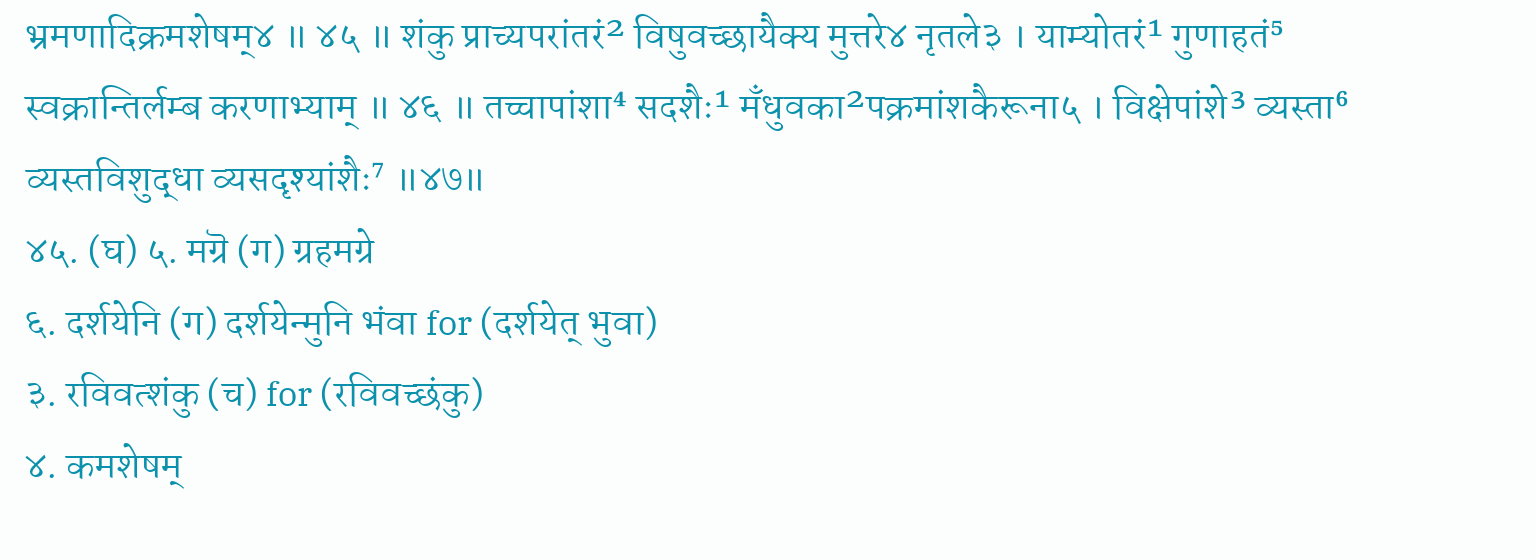भ्रमणादिक्रमशेषम्४ ॥ ४५ ॥ शंकु प्राच्यपरांतरं² विषुवच्छायैक्य मुत्तरे४ नृतले३ । याम्योतरं¹ गुणाहतं⁵ स्वक्रान्तिर्लम्ब करणाभ्याम् ॥ ४६ ॥ तच्चापांशा⁴ सदशैः¹ मँधुवका²पक्रमांशकैरूना५ । विक्षेपांशे³ व्यस्ता⁶ व्यस्तविशुद्धा व्यसदृश्यांशैः⁷ ॥४७॥
४५. (घ) ५. मग्रॆ (ग) ग्रहमग्रे
६. दर्शयेनि (ग) दर्शयेन्मुनि भंवा for (दर्शयेत् भुवा)
३. रविवत्शंकु (च) for (रविवच्छंकु)
४. कमशेषम्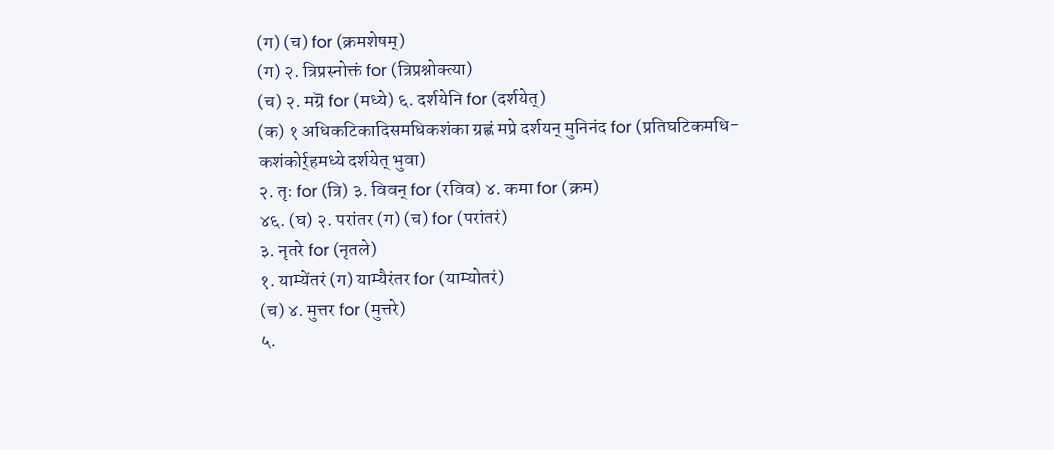(ग) (च) for (क्रमशेषम्)
(ग) २. त्रिप्रस्नोक्तं for (त्रिप्रश्नोक्त्या)
(च) २. मग्रॆ for (मध्ये) ६. दर्शयेनि for (दर्शयेत्)
(क) १ अधिकटिकादिसमधिकशंका ग्रह्णं मप्रे दर्शयन् मुनिनंद for (प्रतिघटिकमधि-
कशंकोर्र्हमध्ये दर्शयेत् भुवा)
२. तृः for (त्रि) ३. विवन् for (रविव) ४. कमा for (क्रम)
४६. (घ) २. परांतर (ग) (च) for (परांतरं)
३. नृतरे for (नृतले)
१. याम्येंतरं (ग) याम्यैरंतर for (याम्योतरं)
(च) ४. मुत्तर for (मुत्तरे)
५.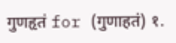गुणहृतं for (गुणाहतं) १.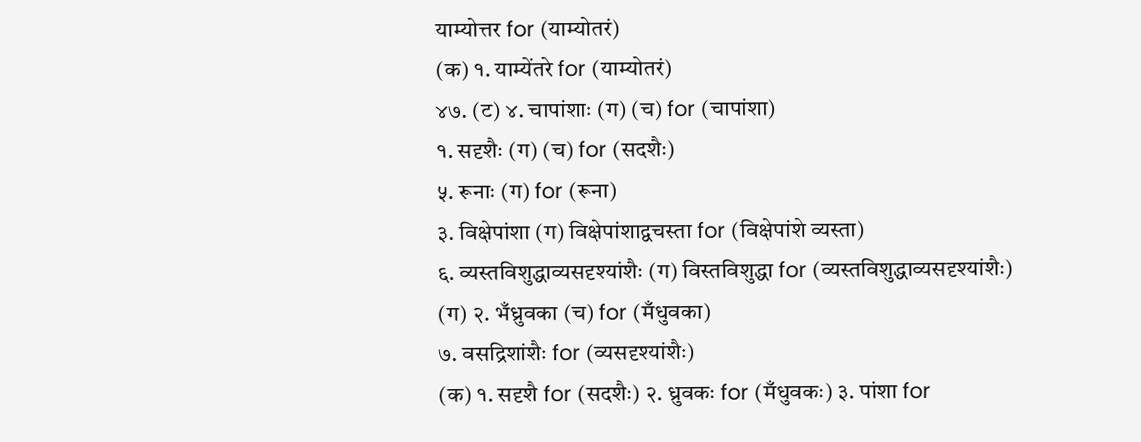याम्योत्तर for (याम्योतरं)
(क) १. याम्येंतरे for (याम्योतरं)
४७. (ट) ४. चापांशाः (ग) (च) for (चापांशा)
१. सदृशैः (ग) (च) for (सदशैः)
५. रूनाः (ग) for (रूना)
३. विक्षेपांशा (ग) विक्षेपांशाद्वचस्ता for (विक्षेपांशे व्यस्ता)
६. व्यस्तविशुद्धाव्यसदृश्यांशैः (ग) विस्तविशुद्धा for (व्यस्तविशुद्धाव्यसदृश्यांशैः)
(ग) २. भँध्रुवका (च) for (मँधुवका)
७. वसद्रिशांशैः for (व्यसदृश्यांशैः)
(क) १. सदृशै for (सदशैः) २. ध्रुवकः for (मँधुवकः) ३. पांशा for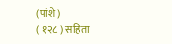(पांशे)
( १२८ ) सहिता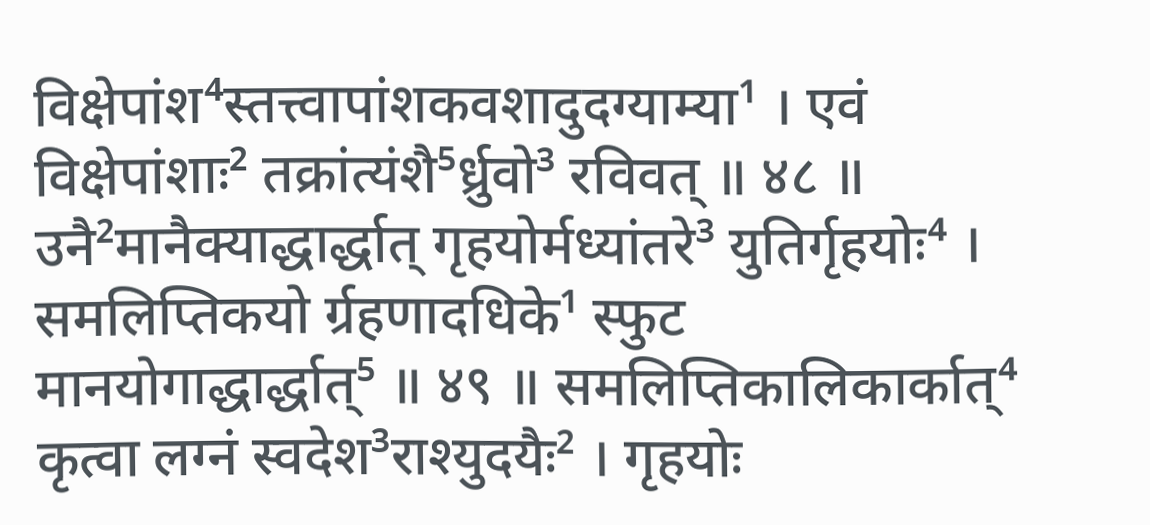विक्षेपांश⁴स्तत्त्वापांशकवशादुदग्याम्या¹ । एवं विक्षेपांशाः² तक्रांत्यंशै⁵र्ध्रुवो³ रविवत् ॥ ४८ ॥ उनै²मानैक्याद्धार्द्धात् गृहयोर्मध्यांतरे³ युतिर्गृहयोः⁴ । समलिप्तिकयो र्ग्रहणादधिके¹ स्फुट मानयोगाद्धार्द्धात्⁵ ॥ ४९ ॥ समलिप्तिकालिकार्कात्⁴ कृत्वा लग्नं स्वदेश³राश्युदयैः² । गृहयोः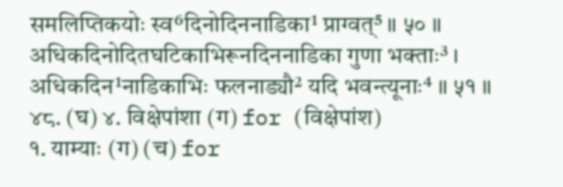समलिप्तिकयोः स्व⁶दिनोदिननाडिका¹ प्राग्वत्⁵ ॥ ५० ॥ अधिकदिनोदितघटिकाभिरूनदिननाडिका गुणा भक्ताः³ । अधिकदिन¹नाडिकाभिः फलनाड्यौ² यदि भवन्त्यूनाः⁴ ॥ ५१ ॥
४८. (घ) ४. विक्षेपांशा (ग) for (विक्षेपांश)
१. याम्याः (ग) (च) for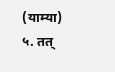(याम्या)
५. तत्